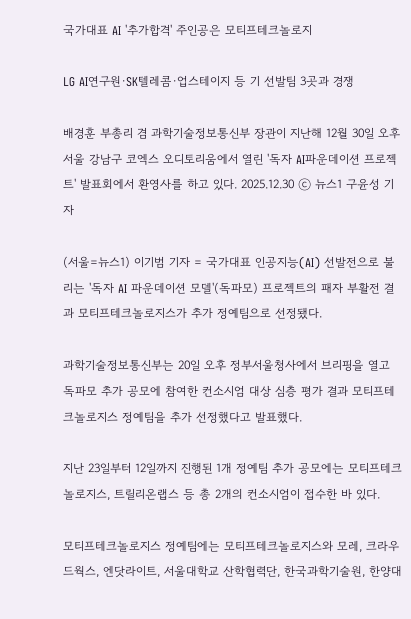국가대표 AI '추가합격' 주인공은 모티프테크놀로지

LG AI연구원·SK텔레콤·업스테이지 등 기 선발팀 3곳과 경쟁

배경훈 부총리 겸 과학기술정보통신부 장관이 지난해 12월 30일 오후 서울 강남구 코엑스 오디토리움에서 열린 '독자 AI파운데이션 프로젝트' 발표회에서 환영사를 하고 있다. 2025.12.30 ⓒ 뉴스1 구윤성 기자

(서울=뉴스1) 이기범 기자 = 국가대표 인공지능(AI) 선발전으로 불리는 '독자 AI 파운데이션 모델'(독파모) 프로젝트의 패자 부활전 결과 모티프테크놀로지스가 추가 정예팀으로 선정됐다.

과학기술정보통신부는 20일 오후 정부서울청사에서 브리핑을 열고 독파모 추가 공모에 참여한 컨소시엄 대상 심층 평가 결과 모티프테크놀로지스 정예팀을 추가 선정했다고 발표했다.

지난 23일부터 12일까지 진행된 1개 정예팀 추가 공모에는 모티프테크놀로지스, 트릴리온랩스 등 총 2개의 컨소시엄이 접수한 바 있다.

모티프테크놀로지스 정예팀에는 모티프테크놀로지스와 모레, 크라우드웍스, 엔닷라이트, 서울대학교 산학협력단, 한국과학기술원, 한양대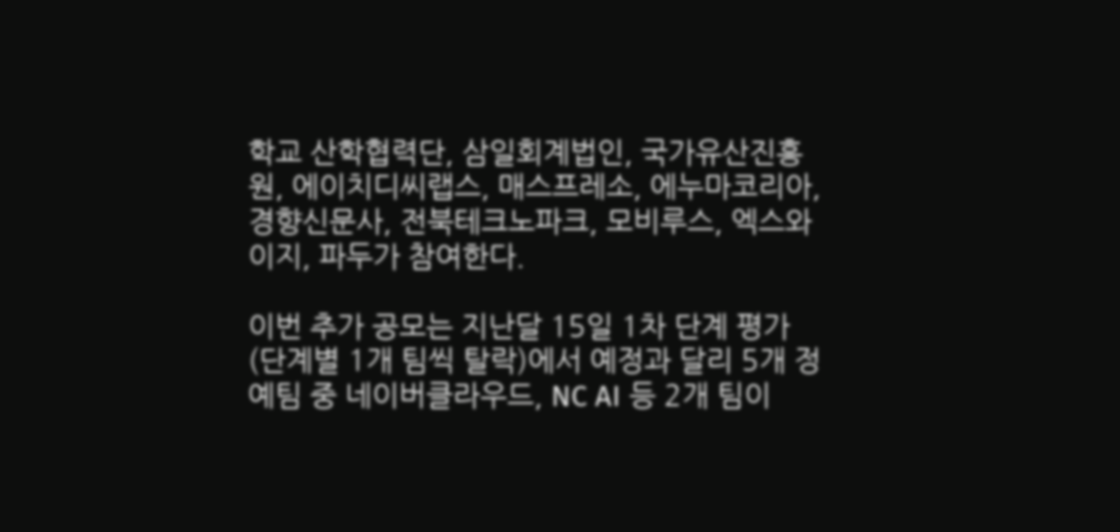학교 산학협력단, 삼일회계법인, 국가유산진흥원, 에이치디씨랩스, 매스프레소, 에누마코리아, 경향신문사, 전북테크노파크, 모비루스, 엑스와이지, 파두가 참여한다.

이번 추가 공모는 지난달 15일 1차 단계 평가(단계별 1개 팀씩 탈락)에서 예정과 달리 5개 정예팀 중 네이버클라우드, NC AI 등 2개 팀이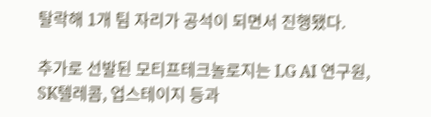탈락해 1개 팀 자리가 공석이 되면서 진행됐다.

추가로 선발된 모티프테크놀로지는 LG AI 연구원, SK텔레콤, 업스테이지 등과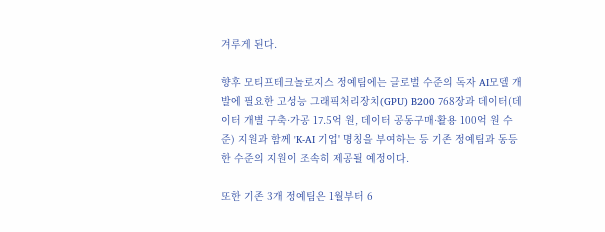겨루게 된다.

향후 모티프테크놀로지스 정예팀에는 글로벌 수준의 독자 AI모델 개발에 필요한 고성능 그래픽처리장치(GPU) B200 768장과 데이터(데이터 개별 구축·가공 17.5억 원, 데이터 공동구매·활용 100억 원 수준) 지원과 함께 'K-AI 기업' 명칭을 부여하는 등 기존 정예팀과 동등한 수준의 지원이 조속히 제공될 예정이다.

또한 기존 3개 정예팀은 1월부터 6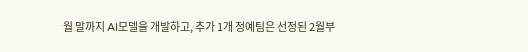월 말까지 AI모델을 개발하고, 추가 1개 정예팀은 선정된 2월부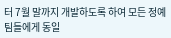터 7월 말까지 개발하도록 하여 모든 정예팀들에게 동일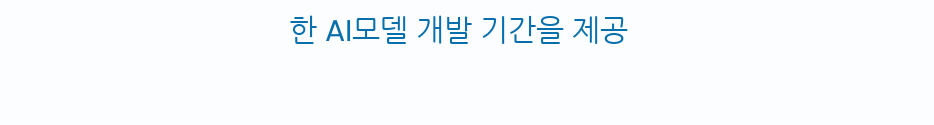한 AI모델 개발 기간을 제공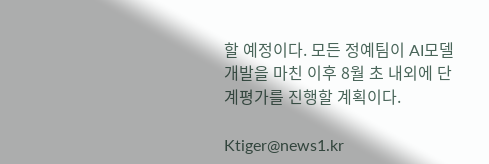할 예정이다. 모든 정예팀이 AI모델 개발을 마친 이후 8월 초 내외에 단계평가를 진행할 계획이다.

Ktiger@news1.kr